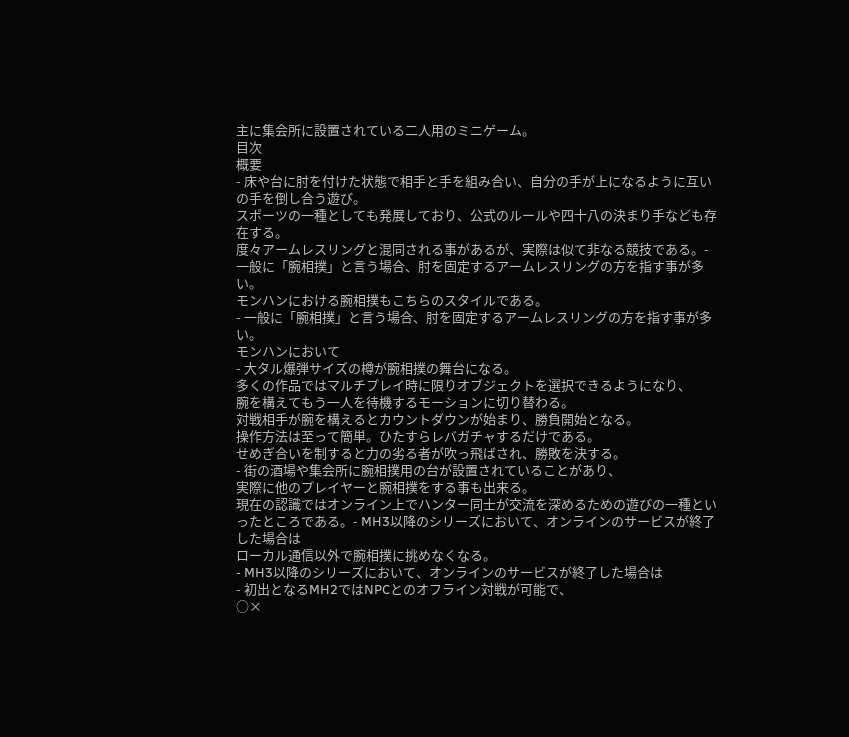主に集会所に設置されている二人用のミニゲーム。
目次
概要
- 床や台に肘を付けた状態で相手と手を組み合い、自分の手が上になるように互いの手を倒し合う遊び。
スポーツの一種としても発展しており、公式のルールや四十八の決まり手なども存在する。
度々アームレスリングと混同される事があるが、実際は似て非なる競技である。- 一般に「腕相撲」と言う場合、肘を固定するアームレスリングの方を指す事が多い。
モンハンにおける腕相撲もこちらのスタイルである。
- 一般に「腕相撲」と言う場合、肘を固定するアームレスリングの方を指す事が多い。
モンハンにおいて
- 大タル爆弾サイズの樽が腕相撲の舞台になる。
多くの作品ではマルチプレイ時に限りオブジェクトを選択できるようになり、
腕を構えてもう一人を待機するモーションに切り替わる。
対戦相手が腕を構えるとカウントダウンが始まり、勝負開始となる。
操作方法は至って簡単。ひたすらレバガチャするだけである。
せめぎ合いを制すると力の劣る者が吹っ飛ばされ、勝敗を決する。
- 街の酒場や集会所に腕相撲用の台が設置されていることがあり、
実際に他のプレイヤーと腕相撲をする事も出来る。
現在の認識ではオンライン上でハンター同士が交流を深めるための遊びの一種といったところである。- MH3以降のシリーズにおいて、オンラインのサービスが終了した場合は
ローカル通信以外で腕相撲に挑めなくなる。
- MH3以降のシリーズにおいて、オンラインのサービスが終了した場合は
- 初出となるMH2ではNPCとのオフライン対戦が可能で、
○×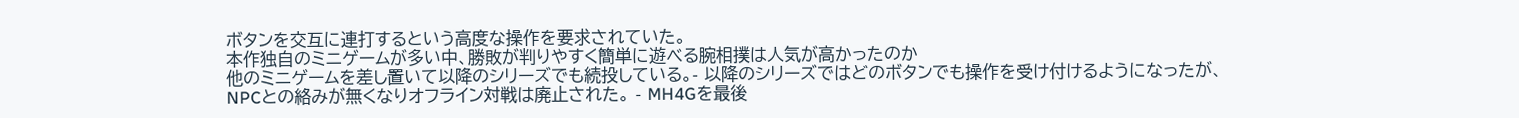ボタンを交互に連打するという高度な操作を要求されていた。
本作独自のミニゲームが多い中、勝敗が判りやすく簡単に遊べる腕相撲は人気が高かったのか
他のミニゲームを差し置いて以降のシリーズでも続投している。- 以降のシリーズではどのボタンでも操作を受け付けるようになったが、
NPCとの絡みが無くなりオフライン対戦は廃止された。 - MH4Gを最後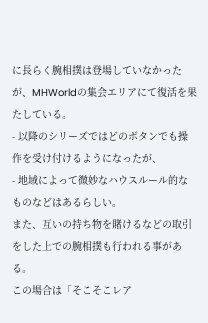に長らく腕相撲は登場していなかったが、MHWorldの集会エリアにて復活を果たしている。
- 以降のシリーズではどのボタンでも操作を受け付けるようになったが、
- 地域によって微妙なハウスルール的なものなどはあるらしい。
また、互いの持ち物を賭けるなどの取引をした上での腕相撲も行われる事がある。
この場合は「そこそこレア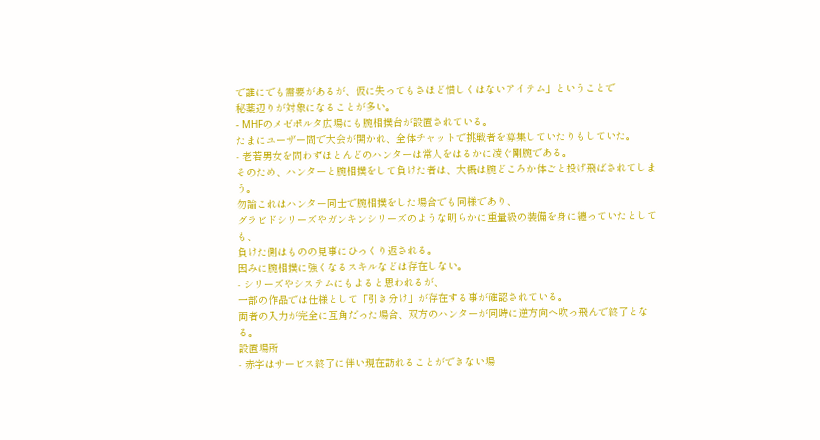で誰にでも需要があるが、仮に失ってもさほど惜しくはないアイテム」ということで
秘薬辺りが対象になることが多い。
- MHFのメゼポルタ広場にも腕相撲台が設置されている。
たまにユーザー間で大会が開かれ、全体チャットで挑戦者を募集していたりもしていた。
- 老若男女を問わずほとんどのハンターは常人をはるかに凌ぐ剛腕である。
そのため、ハンターと腕相撲をして負けた者は、大概は腕どころか体ごと投げ飛ばされてしまう。
勿論これはハンター同士で腕相撲をした場合でも同様であり、
グラビドシリーズやガンキンシリーズのような明らかに重量級の装備を身に纏っていたとしても、
負けた側はものの見事にひっくり返される。
因みに腕相撲に強くなるスキルなどは存在しない。
- シリーズやシステムにもよると思われるが、
一部の作品では仕様として「引き分け」が存在する事が確認されている。
両者の入力が完全に互角だった場合、双方のハンターが同時に逆方向へ吹っ飛んで終了となる。
設置場所
- 赤字はサービス終了に伴い現在訪れることができない場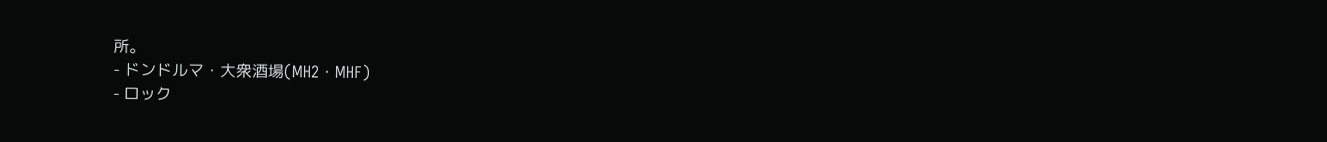所。
- ドンドルマ・大衆酒場(MH2・MHF)
- ロック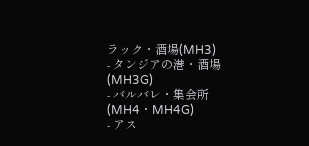ラック・酒場(MH3)
- タンジアの港・酒場(MH3G)
- バルバレ・集会所(MH4・MH4G)
- アス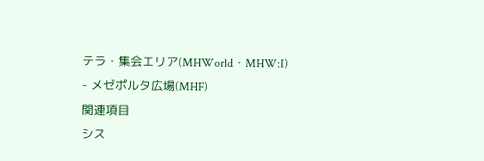テラ・集会エリア(MHWorld・MHW:I)
- メゼポルタ広場(MHF)
関連項目
シス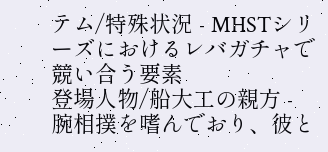テム/特殊状況 - MHSTシリーズにおけるレバガチャで競い合う要素
登場人物/船大工の親方 - 腕相撲を嗜んでおり、彼と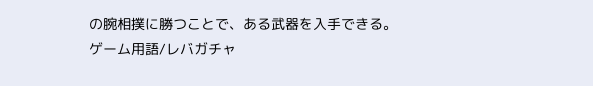の腕相撲に勝つことで、ある武器を入手できる。
ゲーム用語/レバガチャ